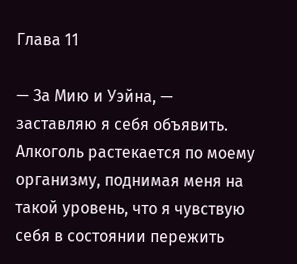Глава 11

— За Мию и Уэйна, — заставляю я себя объявить. Алкоголь растекается по моему организму, поднимая меня на такой уровень, что я чувствую себя в состоянии пережить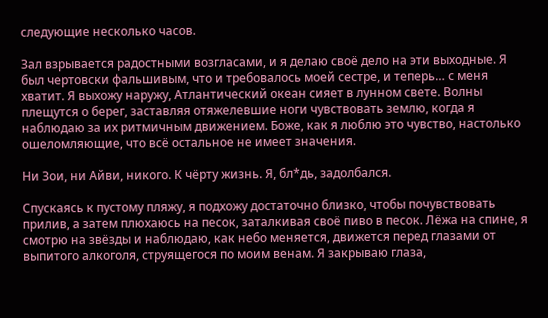следующие несколько часов.

Зал взрывается радостными возгласами, и я делаю своё дело на эти выходные. Я был чертовски фальшивым, что и требовалось моей сестре, и теперь… с меня хватит. Я выхожу наружу, Атлантический океан сияет в лунном свете. Волны плещутся о берег, заставляя отяжелевшие ноги чувствовать землю, когда я наблюдаю за их ритмичным движением. Боже, как я люблю это чувство, настолько ошеломляющие, что всё остальное не имеет значения.

Ни Зои, ни Айви, никого. К чёрту жизнь. Я, бл*дь, задолбался.

Спускаясь к пустому пляжу, я подхожу достаточно близко, чтобы почувствовать прилив, а затем плюхаюсь на песок, заталкивая своё пиво в песок. Лёжа на спине, я смотрю на звёзды и наблюдаю, как небо меняется, движется перед глазами от выпитого алкоголя, струящегося по моим венам. Я закрываю глаза,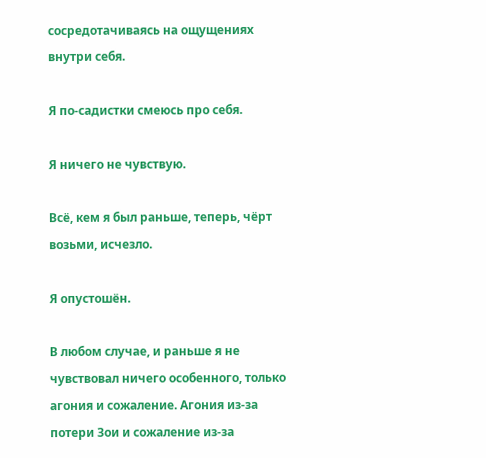сосредотачиваясь на ощущениях внутри себя.

Я по-садистки смеюсь про себя.

Я ничего не чувствую.

Всё, кем я был раньше, теперь, чёрт возьми, исчезло.

Я опустошён.

В любом случае, и раньше я не чувствовал ничего особенного, только агония и сожаление. Агония из-за потери Зои и сожаление из-за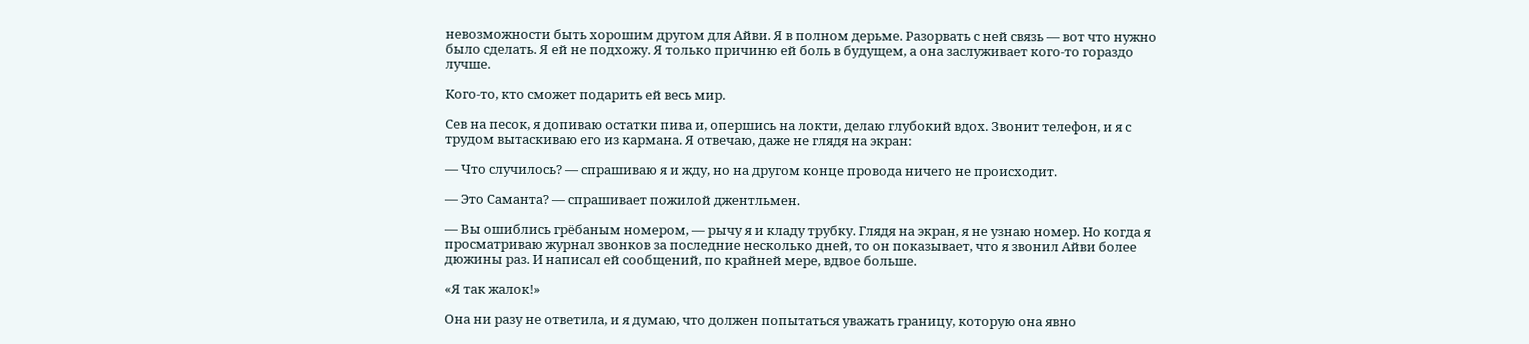невозможности быть хорошим другом для Айви. Я в полном дерьме. Разорвать с ней связь — вот что нужно было сделать. Я ей не подхожу. Я только причиню ей боль в будущем, а она заслуживает кого-то гораздо лучше.

Кого-то, кто сможет подарить ей весь мир.

Сев на песок, я допиваю остатки пива и, опершись на локти, делаю глубокий вдох. Звонит телефон, и я с трудом вытаскиваю его из кармана. Я отвечаю, даже не глядя на экран:

— Что случилось? — спрашиваю я и жду, но на другом конце провода ничего не происходит.

— Это Саманта? — спрашивает пожилой джентльмен.

— Вы ошиблись грёбаным номером, — рычу я и кладу трубку. Глядя на экран, я не узнаю номер. Но когда я просматриваю журнал звонков за последние несколько дней, то он показывает, что я звонил Айви более дюжины раз. И написал ей сообщений, по крайней мере, вдвое больше.

«Я так жалок!»

Она ни разу не ответила, и я думаю, что должен попытаться уважать границу, которую она явно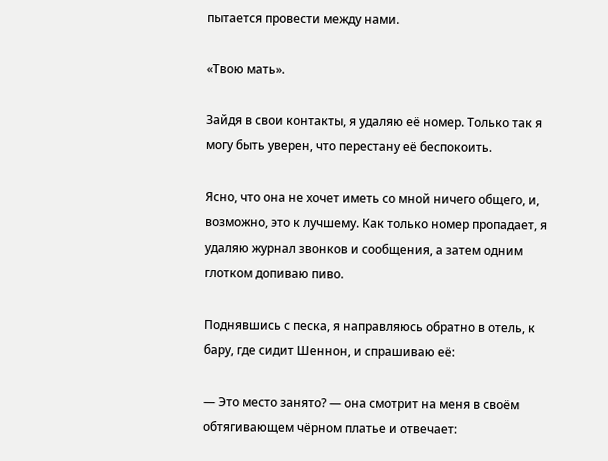пытается провести между нами.

«Твою мать».

Зайдя в свои контакты, я удаляю её номер. Только так я могу быть уверен, что перестану её беспокоить.

Ясно, что она не хочет иметь со мной ничего общего, и, возможно, это к лучшему. Как только номер пропадает, я удаляю журнал звонков и сообщения, а затем одним глотком допиваю пиво.

Поднявшись с песка, я направляюсь обратно в отель, к бару, где сидит Шеннон, и спрашиваю её:

— Это место занято? — она смотрит на меня в своём обтягивающем чёрном платье и отвечает: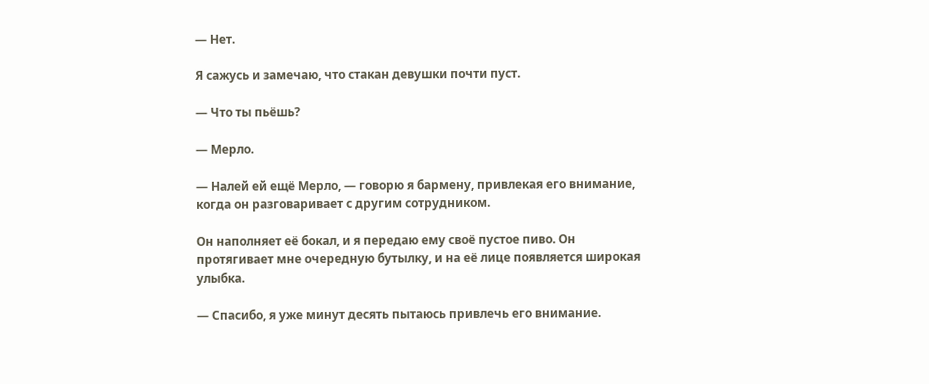— Нет.

Я сажусь и замечаю, что стакан девушки почти пуст.

— Что ты пьёшь?

— Мерло.

— Налей ей ещё Мерло, — говорю я бармену, привлекая его внимание, когда он разговаривает с другим сотрудником.

Он наполняет её бокал, и я передаю ему своё пустое пиво. Он протягивает мне очередную бутылку, и на её лице появляется широкая улыбка.

— Спасибо, я уже минут десять пытаюсь привлечь его внимание.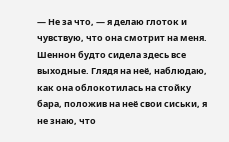— Не за что, — я делаю глоток и чувствую, что она смотрит на меня. Шеннон будто сидела здесь все выходные. Глядя на неё, наблюдаю, как она облокотилась на стойку бара, положив на неё свои сиськи, я не знаю, что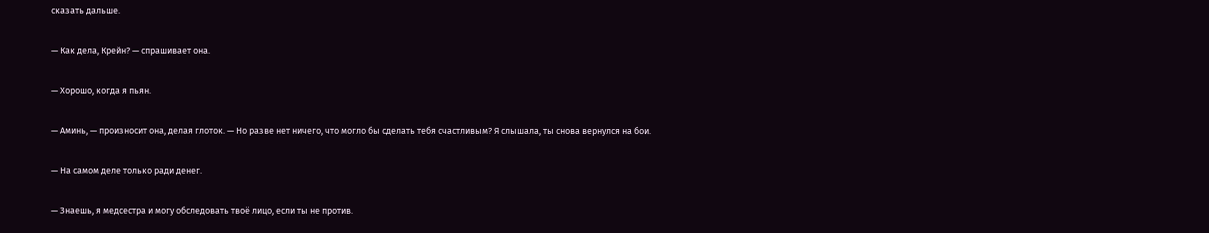сказать дальше.

— Как дела, Крейн? — спрашивает она.

— Хорошо, когда я пьян.

— Аминь, — произносит она, делая глоток. — Но разве нет ничего, что могло бы сделать тебя счастливым? Я слышала, ты снова вернулся на бои.

— На самом деле только ради денег.

— Знаешь, я медсестра и могу обследовать твоё лицо, если ты не против.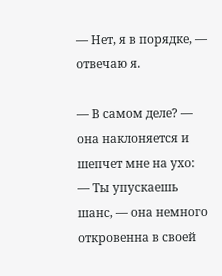— Нет, я в порядке, — отвечаю я.

— В самом деле? — она наклоняется и шепчет мне на ухо: — Ты упускаешь шанс, — она немного откровенна в своей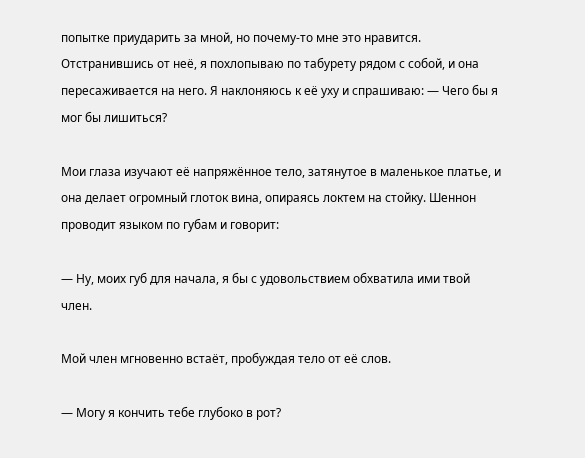попытке приударить за мной, но почему-то мне это нравится. Отстранившись от неё, я похлопываю по табурету рядом с собой, и она пересаживается на него. Я наклоняюсь к её уху и спрашиваю: — Чего бы я мог бы лишиться?

Мои глаза изучают её напряжённое тело, затянутое в маленькое платье, и она делает огромный глоток вина, опираясь локтем на стойку. Шеннон проводит языком по губам и говорит:

— Ну, моих губ для начала, я бы с удовольствием обхватила ими твой член.

Мой член мгновенно встаёт, пробуждая тело от её слов.

— Могу я кончить тебе глубоко в рот?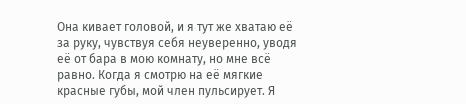Она кивает головой, и я тут же хватаю её за руку, чувствуя себя неуверенно, уводя её от бара в мою комнату, но мне всё равно. Когда я смотрю на её мягкие красные губы, мой член пульсирует. Я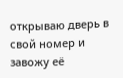открываю дверь в свой номер и завожу её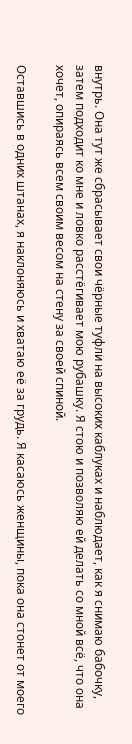внутрь. Она тут же сбрасывает свои чёрные туфли на высоких каблуках и наблюдает, как я снимаю бабочку, затем подходит ко мне и ловко расстёгивает мою рубашку. Я стою и позволяю ей делать со мной всё, что она хочет, опираясь всем своим весом на стену за своей спиной.

Оставшись в одних штанах, я наклоняюсь и хватаю её за грудь. Я касаюсь женщины, пока она стонет от моего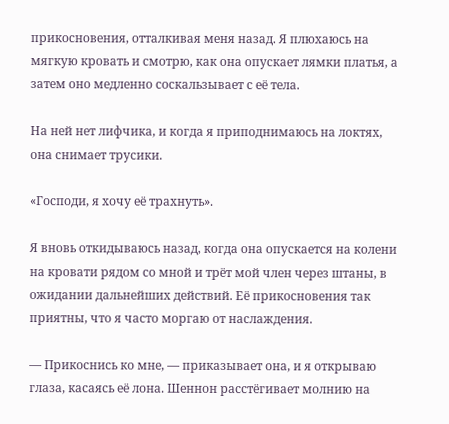прикосновения, отталкивая меня назад. Я плюхаюсь на мягкую кровать и смотрю, как она опускает лямки платья, а затем оно медленно соскальзывает с её тела.

На ней нет лифчика, и когда я приподнимаюсь на локтях, она снимает трусики.

«Господи, я хочу её трахнуть».

Я вновь откидываюсь назад, когда она опускается на колени на кровати рядом со мной и трёт мой член через штаны, в ожидании дальнейших действий. Её прикосновения так приятны, что я часто моргаю от наслаждения.

— Прикоснись ко мне, — приказывает она, и я открываю глаза, касаясь её лона. Шеннон расстёгивает молнию на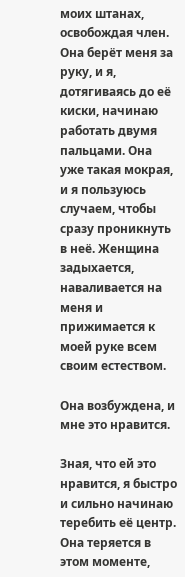моих штанах, освобождая член. Она берёт меня за руку, и я, дотягиваясь до её киски, начинаю работать двумя пальцами. Она уже такая мокрая, и я пользуюсь случаем, чтобы сразу проникнуть в неё. Женщина задыхается, наваливается на меня и прижимается к моей руке всем своим естеством.

Она возбуждена, и мне это нравится.

Зная, что ей это нравится, я быстро и сильно начинаю теребить её центр. Она теряется в этом моменте,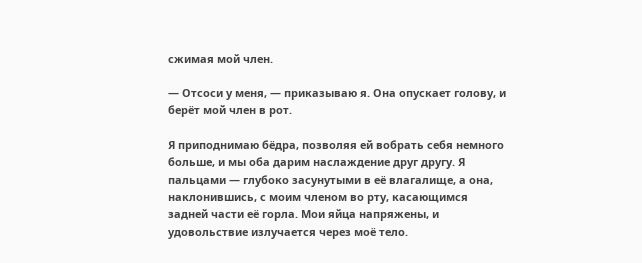сжимая мой член.

— Отсоси у меня, — приказываю я. Она опускает голову, и берёт мой член в рот.

Я приподнимаю бёдра, позволяя ей вобрать себя немного больше, и мы оба дарим наслаждение друг другу. Я пальцами — глубоко засунутыми в её влагалище, а она, наклонившись, с моим членом во рту, касающимся задней части её горла. Мои яйца напряжены, и удовольствие излучается через моё тело.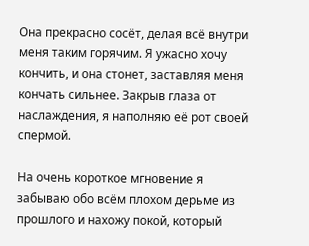Она прекрасно сосёт, делая всё внутри меня таким горячим. Я ужасно хочу кончить, и она стонет, заставляя меня кончать сильнее. Закрыв глаза от наслаждения, я наполняю её рот своей спермой.

На очень короткое мгновение я забываю обо всём плохом дерьме из прошлого и нахожу покой, который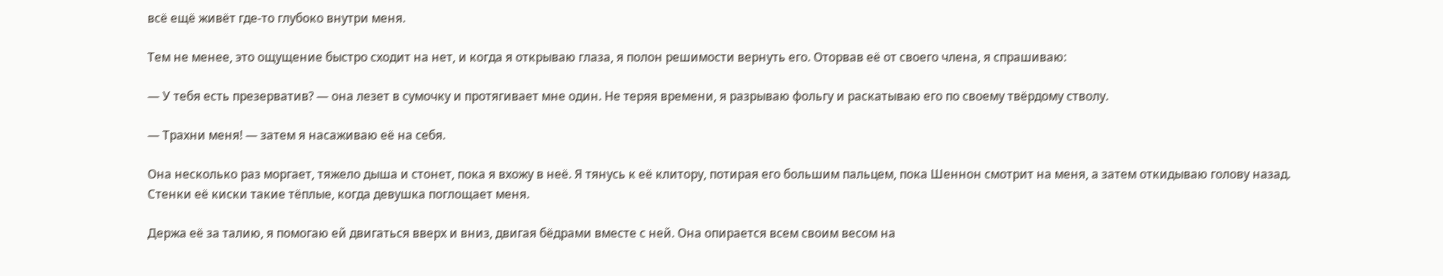всё ещё живёт где-то глубоко внутри меня.

Тем не менее, это ощущение быстро сходит на нет, и когда я открываю глаза, я полон решимости вернуть его. Оторвав её от своего члена, я спрашиваю:

— У тебя есть презерватив? — она лезет в сумочку и протягивает мне один. Не теряя времени, я разрываю фольгу и раскатываю его по своему твёрдому стволу.

— Трахни меня! — затем я насаживаю её на себя.

Она несколько раз моргает, тяжело дыша и стонет, пока я вхожу в неё. Я тянусь к её клитору, потирая его большим пальцем, пока Шеннон смотрит на меня, а затем откидываю голову назад. Стенки её киски такие тёплые, когда девушка поглощает меня.

Держа её за талию, я помогаю ей двигаться вверх и вниз, двигая бёдрами вместе с ней. Она опирается всем своим весом на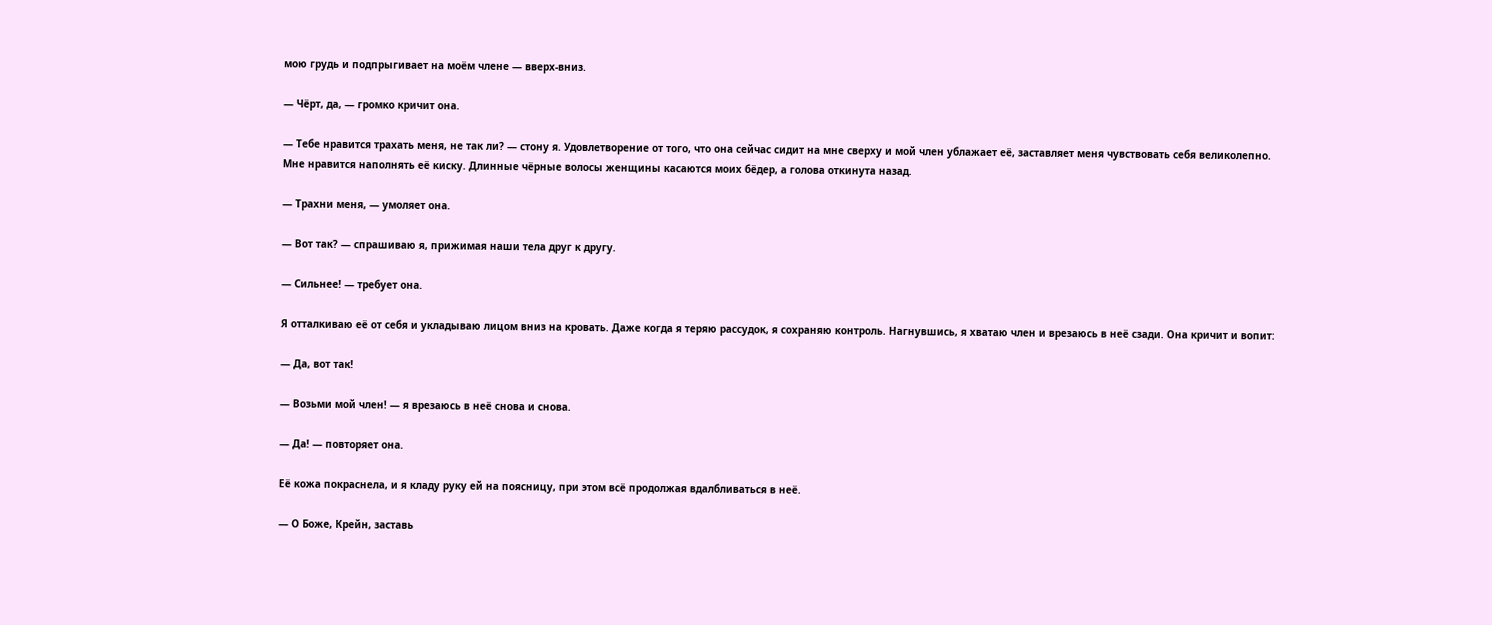мою грудь и подпрыгивает на моём члене — вверх-вниз.

— Чёрт, да, — громко кричит она.

— Тебе нравится трахать меня, не так ли? — стону я. Удовлетворение от того, что она сейчас сидит на мне сверху и мой член ублажает её, заставляет меня чувствовать себя великолепно. Мне нравится наполнять её киску. Длинные чёрные волосы женщины касаются моих бёдер, а голова откинута назад.

— Трахни меня, — умоляет она.

— Вот так? — спрашиваю я, прижимая наши тела друг к другу.

— Сильнее! — требует она.

Я отталкиваю её от себя и укладываю лицом вниз на кровать. Даже когда я теряю рассудок, я сохраняю контроль. Нагнувшись, я хватаю член и врезаюсь в неё сзади. Она кричит и вопит:

— Да, вот так!

— Возьми мой член! — я врезаюсь в неё снова и снова.

— Да! — повторяет она.

Её кожа покраснела, и я кладу руку ей на поясницу, при этом всё продолжая вдалбливаться в неё.

— О Боже, Крейн, заставь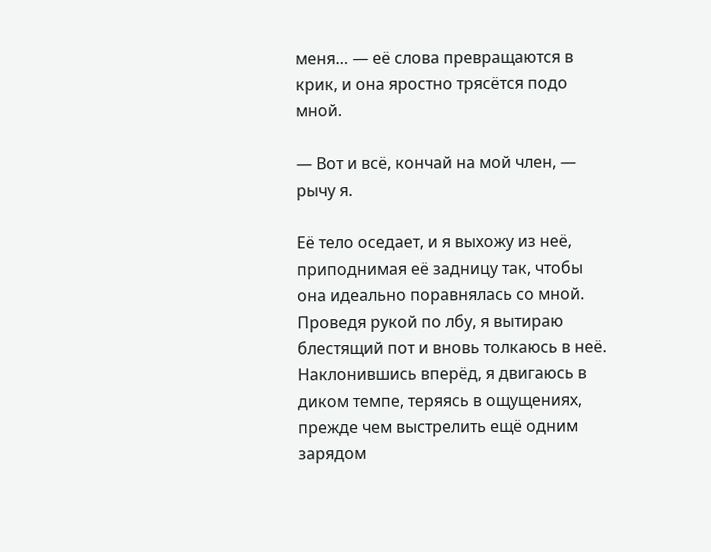меня… — её слова превращаются в крик, и она яростно трясётся подо мной.

— Вот и всё, кончай на мой член, — рычу я.

Её тело оседает, и я выхожу из неё, приподнимая её задницу так, чтобы она идеально поравнялась со мной. Проведя рукой по лбу, я вытираю блестящий пот и вновь толкаюсь в неё. Наклонившись вперёд, я двигаюсь в диком темпе, теряясь в ощущениях, прежде чем выстрелить ещё одним зарядом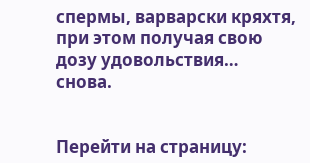спермы, варварски кряхтя, при этом получая свою дозу удовольствия… снова.


Перейти на страницу: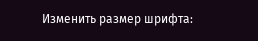Изменить размер шрифта: